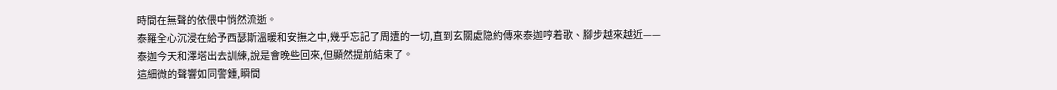時間在無聲的依偎中悄然流逝。
泰羅全心沉浸在給予西瑟斯溫暖和安撫之中,幾乎忘記了周遭的一切,直到玄關處隐約傳來泰迦哼着歌、腳步越來越近——泰迦今天和澤塔出去訓練,說是會晚些回來,但顯然提前結束了。
這細微的聲響如同警鍾,瞬間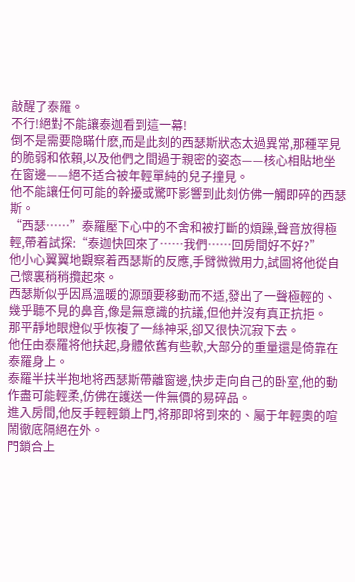敲醒了泰羅。
不行!絕對不能讓泰迦看到這一幕!
倒不是需要隐瞞什麽,而是此刻的西瑟斯狀态太過異常,那種罕見的脆弱和依賴,以及他們之間過于親密的姿态——核心相貼地坐在窗邊——絕不适合被年輕單純的兒子撞見。
他不能讓任何可能的幹擾或驚吓影響到此刻仿佛一觸即碎的西瑟斯。
“西瑟……”泰羅壓下心中的不舍和被打斷的煩躁,聲音放得極輕,帶着試探:“泰迦快回來了……我們……回房間好不好?”
他小心翼翼地觀察着西瑟斯的反應,手臂微微用力,試圖将他從自己懷裏稍稍攬起來。
西瑟斯似乎因爲溫暖的源頭要移動而不适,發出了一聲極輕的、幾乎聽不見的鼻音,像是無意識的抗議,但他并沒有真正抗拒。
那平靜地眼燈似乎恢複了一絲神采,卻又很快沉寂下去。
他任由泰羅将他扶起,身體依舊有些軟,大部分的重量還是倚靠在泰羅身上。
泰羅半扶半抱地将西瑟斯帶離窗邊,快步走向自己的卧室,他的動作盡可能輕柔,仿佛在護送一件無價的易碎品。
進入房間,他反手輕輕鎖上門,将那即将到來的、屬于年輕奧的喧鬧徹底隔絕在外。
門鎖合上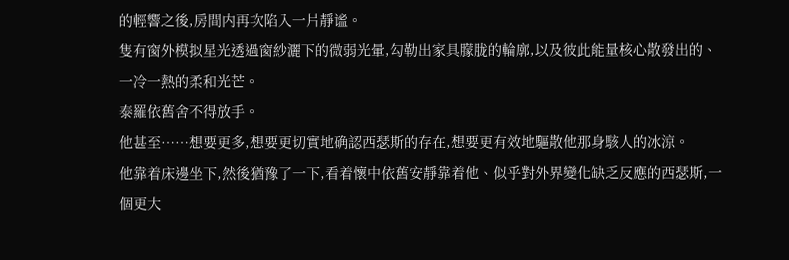的輕響之後,房間内再次陷入一片靜谧。
隻有窗外模拟星光透過窗紗灑下的微弱光暈,勾勒出家具朦胧的輪廓,以及彼此能量核心散發出的、一冷一熱的柔和光芒。
泰羅依舊舍不得放手。
他甚至……想要更多,想要更切實地确認西瑟斯的存在,想要更有效地驅散他那身駭人的冰涼。
他靠着床邊坐下,然後猶豫了一下,看着懷中依舊安靜靠着他、似乎對外界變化缺乏反應的西瑟斯,一個更大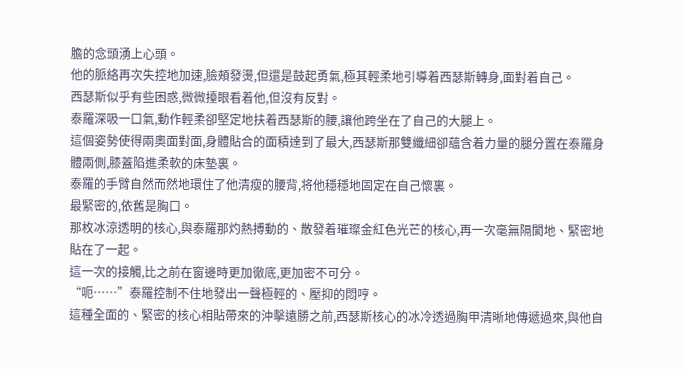膽的念頭湧上心頭。
他的脈絡再次失控地加速,臉頰發燙,但還是鼓起勇氣,極其輕柔地引導着西瑟斯轉身,面對着自己。
西瑟斯似乎有些困惑,微微擡眼看着他,但沒有反對。
泰羅深吸一口氣,動作輕柔卻堅定地扶着西瑟斯的腰,讓他跨坐在了自己的大腿上。
這個姿勢使得兩奧面對面,身體貼合的面積達到了最大,西瑟斯那雙纖細卻蘊含着力量的腿分置在泰羅身體兩側,膝蓋陷進柔軟的床墊裏。
泰羅的手臂自然而然地環住了他清瘦的腰背,将他穩穩地固定在自己懷裏。
最緊密的,依舊是胸口。
那枚冰涼透明的核心,與泰羅那灼熱搏動的、散發着璀璨金紅色光芒的核心,再一次毫無隔閡地、緊密地貼在了一起。
這一次的接觸,比之前在窗邊時更加徹底,更加密不可分。
“呃……”泰羅控制不住地發出一聲極輕的、壓抑的悶哼。
這種全面的、緊密的核心相貼帶來的沖擊遠勝之前,西瑟斯核心的冰冷透過胸甲清晰地傳遞過來,與他自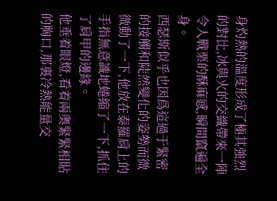身灼熱的溫度形成了極其強烈的對比,冰與火的交織帶來一陣令人戰栗的酥麻感,瞬間竄遍全身。
西瑟斯似乎也因爲這過于緊密的接觸和陡然變化的姿勢而微微動了一下,他放在泰羅肩上的手指無意識地蜷縮了一下,抓住了肩甲的邊緣。
他垂着眼燈,看着兩奧緊緊相貼的胸口,那裏冷熱能量交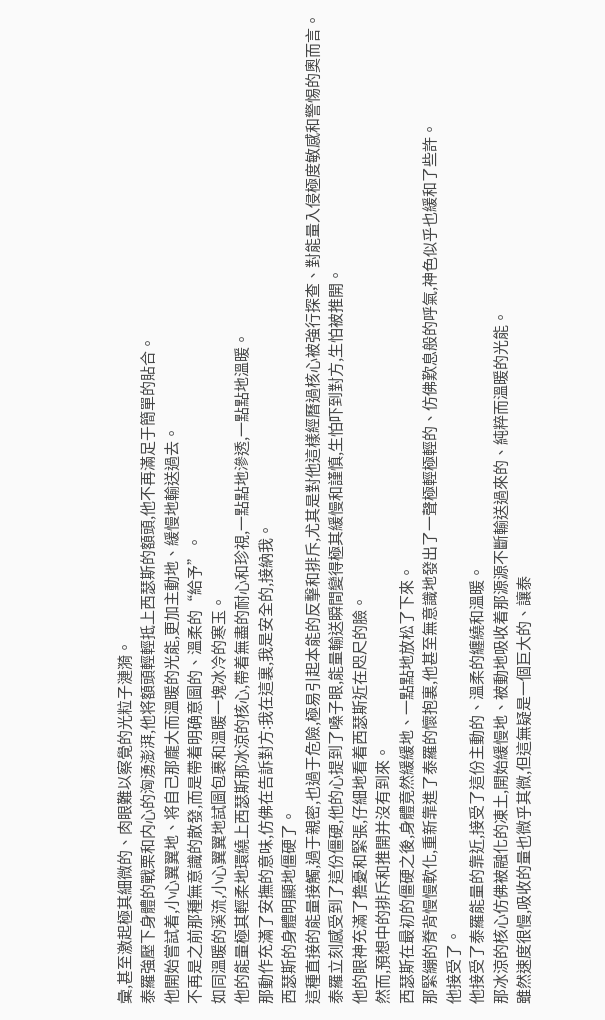彙,甚至激起極其細微的、肉眼難以察覺的光粒子漣漪。
泰羅強壓下身體的戰栗和内心的洶湧澎湃,他将額頭輕輕抵上西瑟斯的額頭,他不再滿足于簡單的貼合。
他開始嘗試着,小心翼翼地、将自己那龐大而溫暖的光能,更加主動地、緩慢地輸送過去。
不再是之前那種無意識的散發,而是帶着明确意圖的、溫柔的“給予”。
如同溫暖的溪流,小心翼翼地試圖包裹和溫暖一塊冰冷的寒玉。
他的能量極其輕柔地環繞上西瑟斯那冰涼的核心,帶着無盡的耐心和珍視,一點點地滲透,一點點地溫暖。
那動作充滿了安撫的意味,仿佛在告訴對方:我在這裏,我是安全的,接納我。
西瑟斯的身體明顯地僵硬了。
這種直接的能量接觸,過于親密,也過于危險,極易引起本能的反擊和排斥,尤其是對他這樣經曆過核心被強行探查、對能量入侵極度敏感和警惕的奧而言。
泰羅立刻感受到了這份僵硬,他的心提到了嗓子眼,能量輸送瞬間變得極其緩慢和謹慎,生怕吓到對方,生怕被推開。
他的眼神充滿了擔憂和緊張,仔細地看着西瑟斯近在咫尺的臉。
然而,預想中的排斥和推開并沒有到來。
西瑟斯在最初的僵硬之後,身體竟然緩緩地、一點點地放松了下來。
那緊繃的脊背慢慢軟化,重新靠進了泰羅的懷抱裏,他甚至無意識地發出了一聲極輕極輕的、仿佛歎息般的呼氣,神色似乎也緩和了些許。
他接受了。
他接受了泰羅能量的靠近,接受了這份主動的、溫柔的纏繞和溫暖。
那冰涼的核心仿佛被融化的凍土,開始緩慢地、被動地吸收着那源源不斷輸送過來的、純粹而溫暖的光能。
雖然速度很慢,吸收的量也微乎其微,但這無疑是一個巨大的、讓泰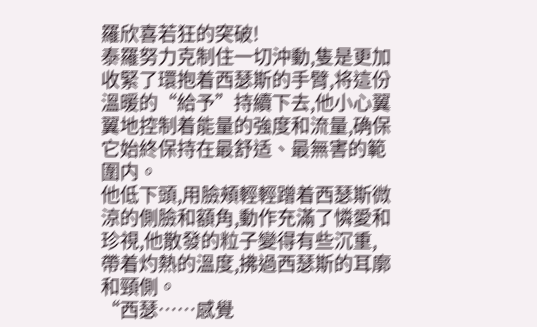羅欣喜若狂的突破!
泰羅努力克制住一切沖動,隻是更加收緊了環抱着西瑟斯的手臂,将這份溫暖的“給予”持續下去,他小心翼翼地控制着能量的強度和流量,确保它始終保持在最舒适、最無害的範圍内。
他低下頭,用臉頰輕輕蹭着西瑟斯微涼的側臉和額角,動作充滿了憐愛和珍視,他散發的粒子變得有些沉重,帶着灼熱的溫度,拂過西瑟斯的耳廓和頸側。
“西瑟……感覺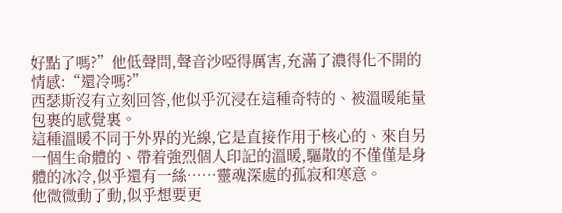好點了嗎?”他低聲問,聲音沙啞得厲害,充滿了濃得化不開的情感:“還冷嗎?”
西瑟斯沒有立刻回答,他似乎沉浸在這種奇特的、被溫暖能量包裹的感覺裏。
這種溫暖不同于外界的光線,它是直接作用于核心的、來自另一個生命體的、帶着強烈個人印記的溫暖,驅散的不僅僅是身體的冰冷,似乎還有一絲……靈魂深處的孤寂和寒意。
他微微動了動,似乎想要更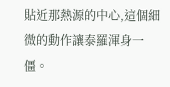貼近那熱源的中心,這個細微的動作讓泰羅渾身一僵。